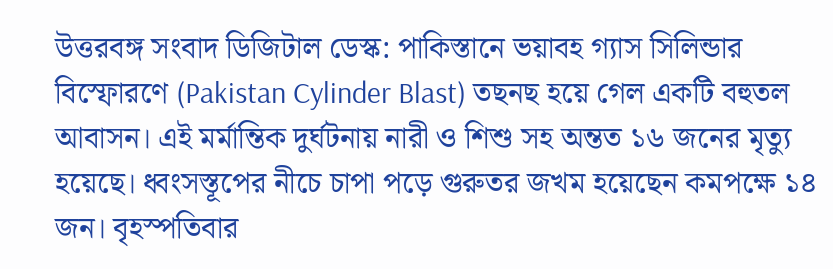উত্তরবঙ্গ সংবাদ ডিজিটাল ডেস্ক: পাকিস্তানে ভয়াবহ গ্যাস সিলিন্ডার বিস্ফোরণে (Pakistan Cylinder Blast) তছনছ হয়ে গেল একটি বহুতল আবাসন। এই মর্মান্তিক দুর্ঘটনায় নারী ও শিশু সহ অন্তত ১৬ জনের মৃত্যু হয়েছে। ধ্বংসস্তূপের নীচে চাপা পড়ে গুরুতর জখম হয়েছেন কমপক্ষে ১৪ জন। বৃহস্পতিবার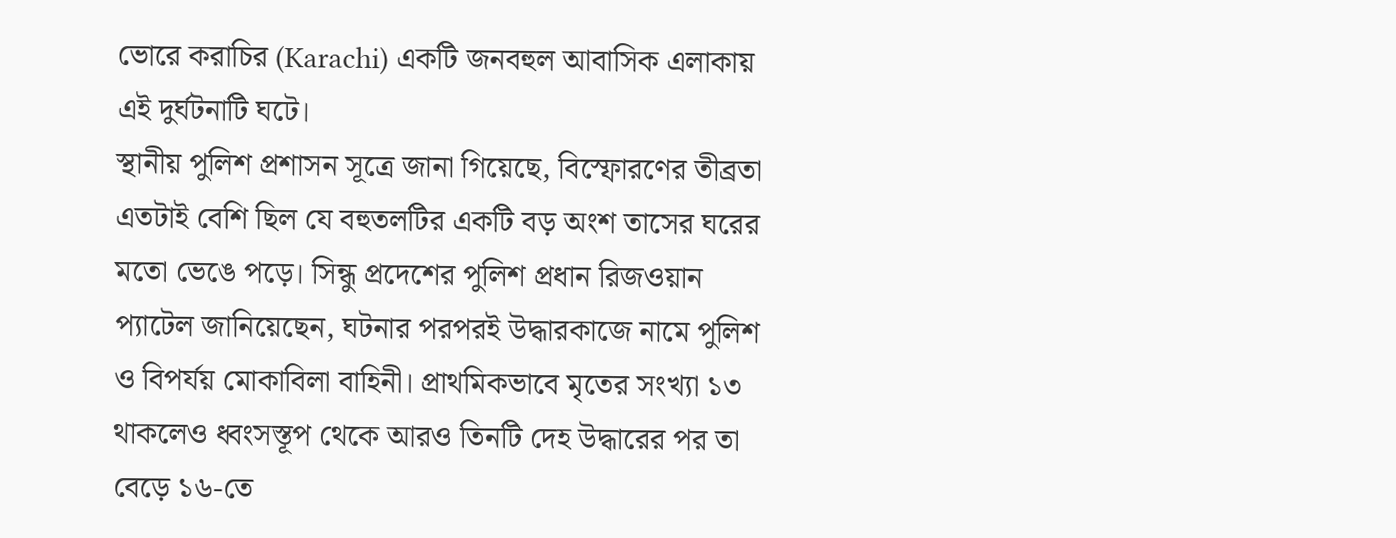ভোরে করাচির (Karachi) একটি জনবহুল আবাসিক এলাকায় এই দুর্ঘটনাটি ঘটে।
স্থানীয় পুলিশ প্রশাসন সূত্রে জানা গিয়েছে, বিস্ফোরণের তীব্রতা এতটাই বেশি ছিল যে বহুতলটির একটি বড় অংশ তাসের ঘরের মতো ভেঙে পড়ে। সিন্ধু প্রদেশের পুলিশ প্রধান রিজওয়ান প্যাটেল জানিয়েছেন, ঘটনার পরপরই উদ্ধারকাজে নামে পুলিশ ও বিপর্যয় মোকাবিলা বাহিনী। প্রাথমিকভাবে মৃতের সংখ্যা ১৩ থাকলেও ধ্বংসস্তূপ থেকে আরও তিনটি দেহ উদ্ধারের পর তা বেড়ে ১৬-তে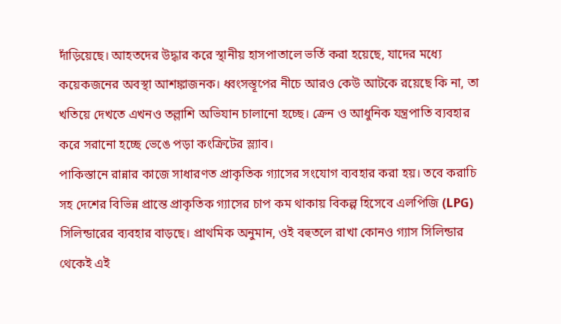দাঁড়িয়েছে। আহতদের উদ্ধার করে স্থানীয় হাসপাতালে ভর্তি করা হয়েছে, যাদের মধ্যে কয়েকজনের অবস্থা আশঙ্কাজনক। ধ্বংসস্তূপের নীচে আরও কেউ আটকে রয়েছে কি না, তা খতিয়ে দেখতে এখনও তল্লাশি অভিযান চালানো হচ্ছে। ক্রেন ও আধুনিক যন্ত্রপাতি ব্যবহার করে সরানো হচ্ছে ভেঙে পড়া কংক্রিটের স্ল্যাব।
পাকিস্তানে রান্নার কাজে সাধারণত প্রাকৃতিক গ্যাসের সংযোগ ব্যবহার করা হয়। তবে করাচি সহ দেশের বিভিন্ন প্রান্তে প্রাকৃতিক গ্যাসের চাপ কম থাকায় বিকল্প হিসেবে এলপিজি (LPG) সিলিন্ডারের ব্যবহার বাড়ছে। প্রাথমিক অনুমান, ওই বহুতলে রাখা কোনও গ্যাস সিলিন্ডার থেকেই এই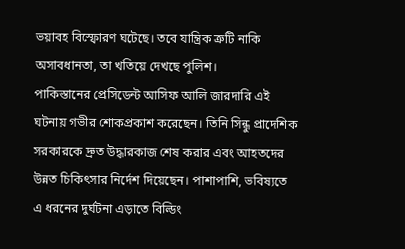ভয়াবহ বিস্ফোরণ ঘটেছে। তবে যান্ত্রিক ত্রুটি নাকি অসাবধানতা, তা খতিয়ে দেখছে পুলিশ।
পাকিস্তানের প্রেসিডেন্ট আসিফ আলি জারদারি এই ঘটনায় গভীর শোকপ্রকাশ করেছেন। তিনি সিন্ধু প্রাদেশিক সরকারকে দ্রুত উদ্ধারকাজ শেষ করার এবং আহতদের উন্নত চিকিৎসার নির্দেশ দিয়েছেন। পাশাপাশি, ভবিষ্যতে এ ধরনের দুর্ঘটনা এড়াতে বিল্ডিং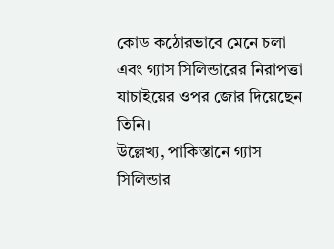কোড কঠোরভাবে মেনে চলা এবং গ্যাস সিলিন্ডারের নিরাপত্তা যাচাইয়ের ওপর জোর দিয়েছেন তিনি।
উল্লেখ্য, পাকিস্তানে গ্যাস সিলিন্ডার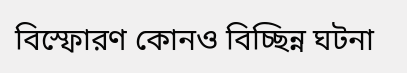বিস্ফোরণ কোনও বিচ্ছিন্ন ঘটনা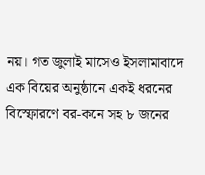নয়। গত জুলাই মাসেও ইসলামাবাদে এক বিয়ের অনুষ্ঠানে একই ধরনের বিস্ফোরণে বর-কনে সহ ৮ জনের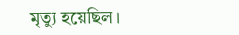মৃত্যু হয়েছিল।